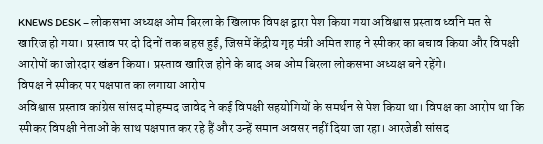KNEWS DESK – लोकसभा अध्यक्ष ओम बिरला के खिलाफ विपक्ष द्वारा पेश किया गया अविश्वास प्रस्ताव ध्वनि मत से खारिज हो गया। प्रस्ताव पर दो दिनों तक बहस हुई, जिसमें केंद्रीय गृह मंत्री अमित शाह ने स्पीकर का बचाव किया और विपक्षी आरोपों का जोरदार खंडन किया। प्रस्ताव खारिज होने के बाद अब ओम बिरला लोकसभा अध्यक्ष बने रहेंगे।
विपक्ष ने स्पीकर पर पक्षपात का लगाया आरोप
अविश्वास प्रस्ताव कांग्रेस सांसद मोहम्मद जावेद ने कई विपक्षी सहयोगियों के समर्थन से पेश किया था। विपक्ष का आरोप था कि स्पीकर विपक्षी नेताओं के साथ पक्षपात कर रहे हैं और उन्हें समान अवसर नहीं दिया जा रहा। आरजेडी सांसद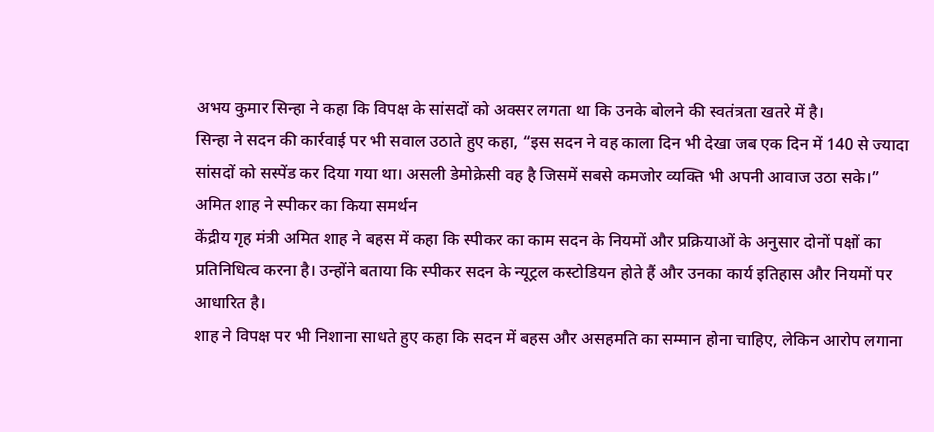अभय कुमार सिन्हा ने कहा कि विपक्ष के सांसदों को अक्सर लगता था कि उनके बोलने की स्वतंत्रता खतरे में है।
सिन्हा ने सदन की कार्रवाई पर भी सवाल उठाते हुए कहा, “इस सदन ने वह काला दिन भी देखा जब एक दिन में 140 से ज्यादा सांसदों को सस्पेंड कर दिया गया था। असली डेमोक्रेसी वह है जिसमें सबसे कमजोर व्यक्ति भी अपनी आवाज उठा सके।”
अमित शाह ने स्पीकर का किया समर्थन
केंद्रीय गृह मंत्री अमित शाह ने बहस में कहा कि स्पीकर का काम सदन के नियमों और प्रक्रियाओं के अनुसार दोनों पक्षों का प्रतिनिधित्व करना है। उन्होंने बताया कि स्पीकर सदन के न्यूट्रल कस्टोडियन होते हैं और उनका कार्य इतिहास और नियमों पर आधारित है।
शाह ने विपक्ष पर भी निशाना साधते हुए कहा कि सदन में बहस और असहमति का सम्मान होना चाहिए, लेकिन आरोप लगाना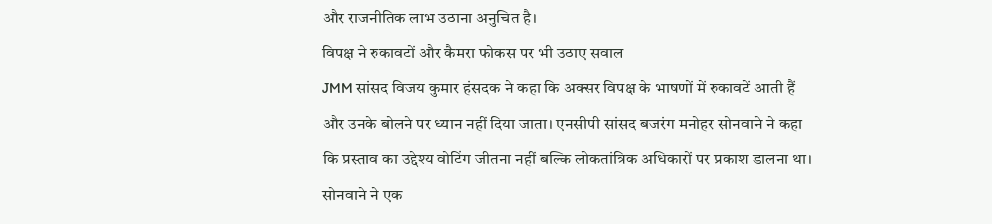और राजनीतिक लाभ उठाना अनुचित है।
विपक्ष ने रुकावटों और कैमरा फोकस पर भी उठाए सवाल
JMM सांसद विजय कुमार हंसदक ने कहा कि अक्सर विपक्ष के भाषणों में रुकावटें आती हैं और उनके बोलने पर ध्यान नहीं दिया जाता। एनसीपी सांसद बजरंग मनोहर सोनवाने ने कहा कि प्रस्ताव का उद्देश्य वोटिंग जीतना नहीं बल्कि लोकतांत्रिक अधिकारों पर प्रकाश डालना था।
सोनवाने ने एक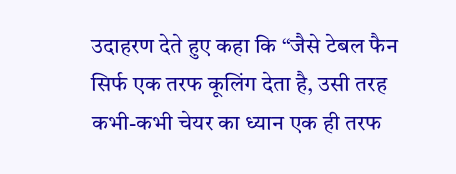उदाहरण देते हुए कहा कि “जैसे टेबल फैन सिर्फ एक तरफ कूलिंग देता है, उसी तरह कभी-कभी चेयर का ध्यान एक ही तरफ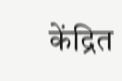केंद्रित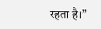रहता है।”